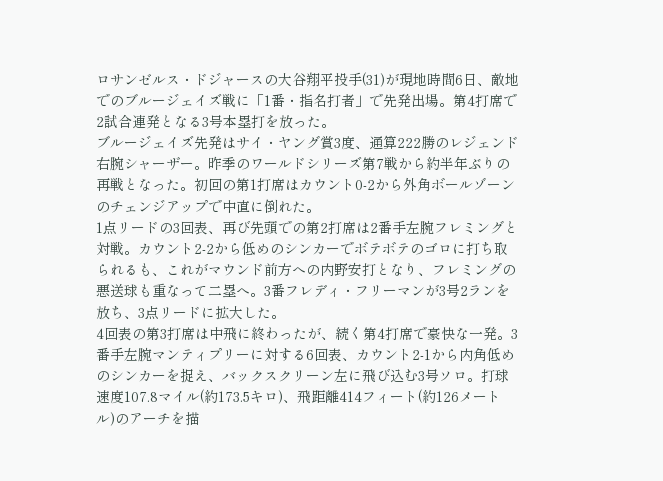ロサンゼルス・ドジャースの大谷翔平投手(31)が現地時間6日、敵地でのブルージェイズ戦に「1番・指名打者」で先発出場。第4打席で2試合連発となる3号本塁打を放った。
ブルージェイズ先発はサイ・ヤング賞3度、通算222勝のレジェンド右腕シャーザー。昨季のワールドシリーズ第7戦から約半年ぶりの再戦となった。初回の第1打席はカウント0-2から外角ボールゾーンのチェンジアップで中直に倒れた。
1点リードの3回表、再び先頭での第2打席は2番手左腕フレミングと対戦。カウント2-2から低めのシンカーでボテボテのゴロに打ち取られるも、これがマウンド前方への内野安打となり、フレミングの悪送球も重なって二塁へ。3番フレディ・フリーマンが3号2ランを放ち、3点リードに拡大した。
4回表の第3打席は中飛に終わったが、続く第4打席で豪快な一発。3番手左腕マンティプリーに対する6回表、カウント2-1から内角低めのシンカーを捉え、バックスクリーン左に飛び込む3号ソロ。打球速度107.8マイル(約173.5キロ)、飛距離414フィート(約126メートル)のアーチを描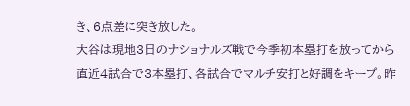き、6点差に突き放した。
大谷は現地3日のナショナルズ戦で今季初本塁打を放ってから直近4試合で3本塁打、各試合でマルチ安打と好調をキープ。昨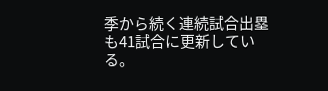季から続く連続試合出塁も41試合に更新している。